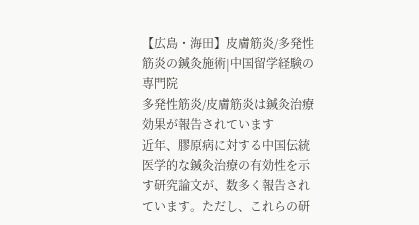【広島・海田】皮膚筋炎/多発性筋炎の鍼灸施術|中国留学経験の専門院
多発性筋炎/皮膚筋炎は鍼灸治療効果が報告されています
近年、膠原病に対する中国伝統医学的な鍼灸治療の有効性を示す研究論文が、数多く報告されています。ただし、これらの研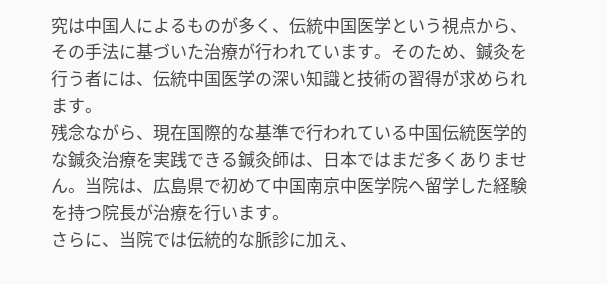究は中国人によるものが多く、伝統中国医学という視点から、その手法に基づいた治療が行われています。そのため、鍼灸を行う者には、伝統中国医学の深い知識と技術の習得が求められます。
残念ながら、現在国際的な基準で行われている中国伝統医学的な鍼灸治療を実践できる鍼灸師は、日本ではまだ多くありません。当院は、広島県で初めて中国南京中医学院へ留学した経験を持つ院長が治療を行います。
さらに、当院では伝統的な脈診に加え、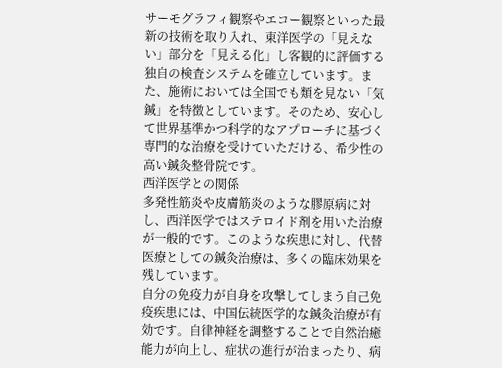サーモグラフィ観察やエコー観察といった最新の技術を取り入れ、東洋医学の「見えない」部分を「見える化」し客観的に評価する独自の検査システムを確立しています。また、施術においては全国でも類を見ない「気鍼」を特徴としています。そのため、安心して世界基準かつ科学的なアプローチに基づく専門的な治療を受けていただける、希少性の高い鍼灸整骨院です。
西洋医学との関係
多発性筋炎や皮膚筋炎のような膠原病に対し、西洋医学ではステロイド剤を用いた治療が一般的です。このような疾患に対し、代替医療としての鍼灸治療は、多くの臨床効果を残しています。
自分の免疫力が自身を攻撃してしまう自己免疫疾患には、中国伝統医学的な鍼灸治療が有効です。自律神経を調整することで自然治癒能力が向上し、症状の進行が治まったり、病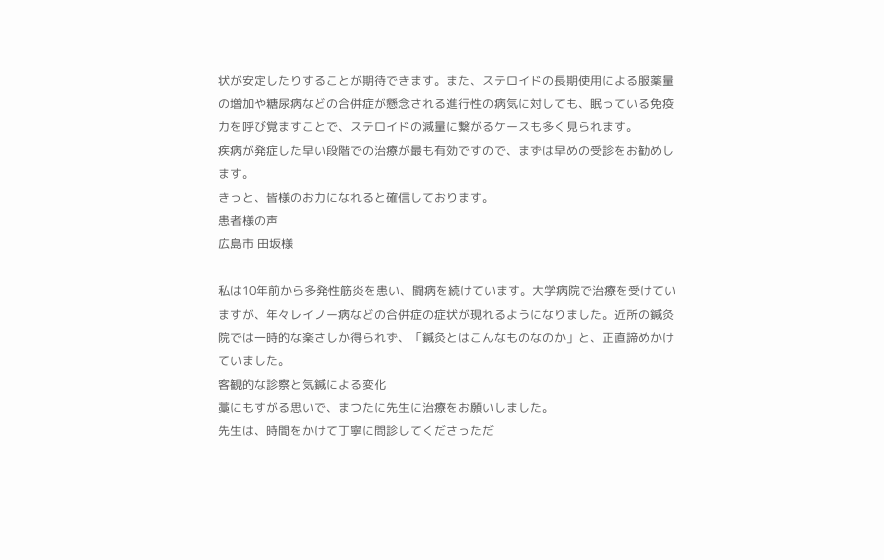状が安定したりすることが期待できます。また、ステロイドの長期使用による服薬量の増加や糖尿病などの合併症が懸念される進行性の病気に対しても、眠っている免疫力を呼び覚ますことで、ステロイドの減量に繋がるケースも多く見られます。
疾病が発症した早い段階での治療が最も有効ですので、まずは早めの受診をお勧めします。
きっと、皆様のお力になれると確信しております。
患者様の声
広島市 田坂様

私は10年前から多発性筋炎を患い、闘病を続けています。大学病院で治療を受けていますが、年々レイノー病などの合併症の症状が現れるようになりました。近所の鍼灸院では一時的な楽さしか得られず、「鍼灸とはこんなものなのか」と、正直諦めかけていました。
客観的な診察と気鍼による変化
藁にもすがる思いで、まつたに先生に治療をお願いしました。
先生は、時間をかけて丁寧に問診してくださっただ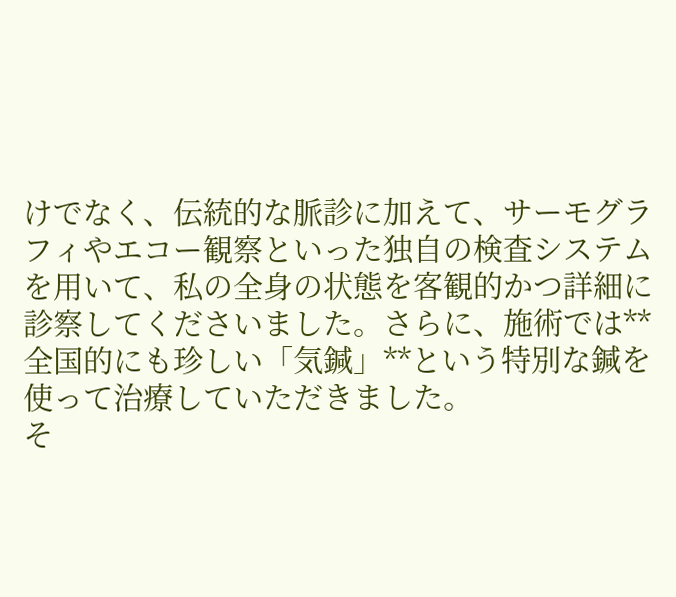けでなく、伝統的な脈診に加えて、サーモグラフィやエコー観察といった独自の検査システムを用いて、私の全身の状態を客観的かつ詳細に診察してくださいました。さらに、施術では**全国的にも珍しい「気鍼」**という特別な鍼を使って治療していただきました。
そ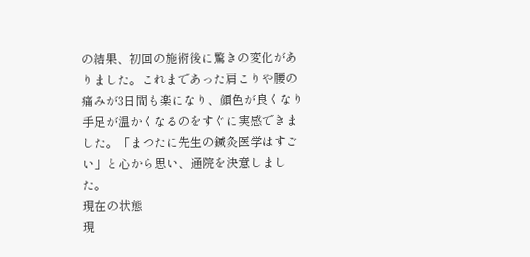の結果、初回の施術後に驚きの変化がありました。これまであった肩こりや腰の痛みが3日間も楽になり、顔色が良くなり手足が温かくなるのをすぐに実感できました。「まつたに先生の鍼灸医学はすごい」と心から思い、通院を決意しました。
現在の状態
現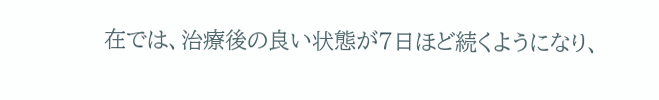在では、治療後の良い状態が7日ほど続くようになり、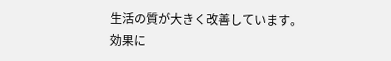生活の質が大きく改善しています。
効果に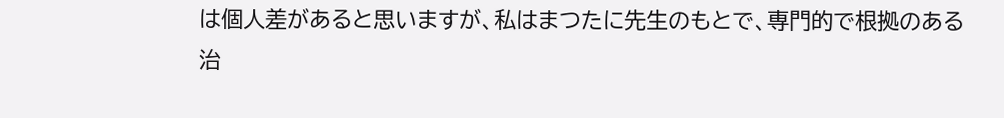は個人差があると思いますが、私はまつたに先生のもとで、専門的で根拠のある治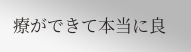療ができて本当に良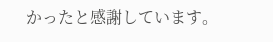かったと感謝しています。